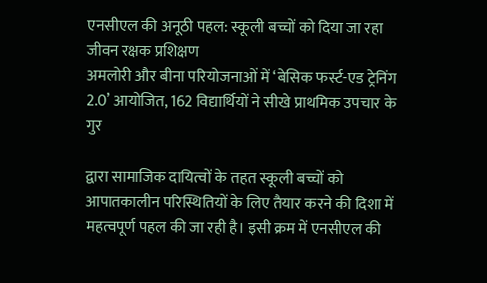एनसीएल की अनूठी पहल: स्कूली बच्चों को दिया जा रहा जीवन रक्षक प्रशिक्षण
अमलोरी और बीना परियोजनाओं में ‘बेसिक फर्स्ट-एड ट्रेनिंग 2.0’ आयोजित, 162 विद्यार्थियों ने सीखे प्राथमिक उपचार के गुर

द्वारा सामाजिक दायित्वों के तहत स्कूली बच्चों को आपातकालीन परिस्थितियों के लिए तैयार करने की दिशा में महत्वपूर्ण पहल की जा रही है। इसी क्रम में एनसीएल की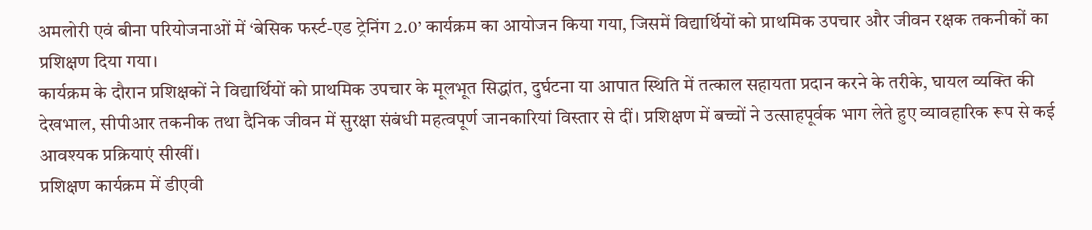अमलोरी एवं बीना परियोजनाओं में ‘बेसिक फर्स्ट-एड ट्रेनिंग 2.0’ कार्यक्रम का आयोजन किया गया, जिसमें विद्यार्थियों को प्राथमिक उपचार और जीवन रक्षक तकनीकों का प्रशिक्षण दिया गया।
कार्यक्रम के दौरान प्रशिक्षकों ने विद्यार्थियों को प्राथमिक उपचार के मूलभूत सिद्धांत, दुर्घटना या आपात स्थिति में तत्काल सहायता प्रदान करने के तरीके, घायल व्यक्ति की देखभाल, सीपीआर तकनीक तथा दैनिक जीवन में सुरक्षा संबंधी महत्वपूर्ण जानकारियां विस्तार से दीं। प्रशिक्षण में बच्चों ने उत्साहपूर्वक भाग लेते हुए व्यावहारिक रूप से कई आवश्यक प्रक्रियाएं सीखीं।
प्रशिक्षण कार्यक्रम में डीएवी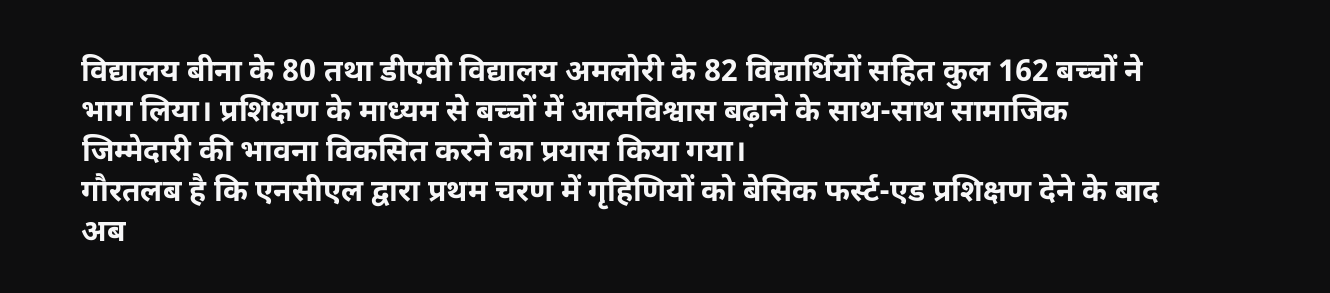विद्यालय बीना के 80 तथा डीएवी विद्यालय अमलोरी के 82 विद्यार्थियों सहित कुल 162 बच्चों ने भाग लिया। प्रशिक्षण के माध्यम से बच्चों में आत्मविश्वास बढ़ाने के साथ-साथ सामाजिक जिम्मेदारी की भावना विकसित करने का प्रयास किया गया।
गौरतलब है कि एनसीएल द्वारा प्रथम चरण में गृहिणियों को बेसिक फर्स्ट-एड प्रशिक्षण देने के बाद अब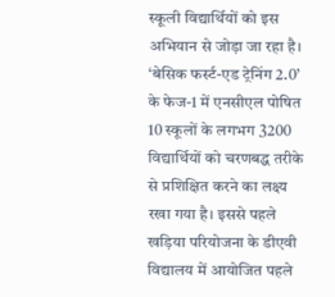स्कूली विद्यार्थियों को इस अभियान से जोड़ा जा रहा है। ‘बेसिक फर्स्ट-एड ट्रेनिंग 2.0’ के फेज-1 में एनसीएल पोषित 10 स्कूलों के लगभग 3200 विद्यार्थियों को चरणबद्ध तरीके से प्रशिक्षित करने का लक्ष्य रखा गया है। इससे पहले खड़िया परियोजना के डीएवी विद्यालय में आयोजित पहले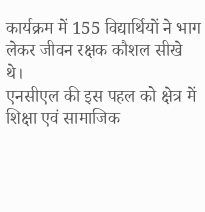कार्यक्रम में 155 विद्यार्थियों ने भाग लेकर जीवन रक्षक कौशल सीखे थे।
एनसीएल की इस पहल को क्षेत्र में शिक्षा एवं सामाजिक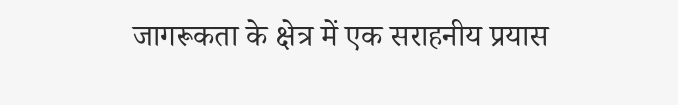जागरूकता के क्षेत्र में एक सराहनीय प्रयास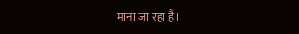माना जा रहा है।